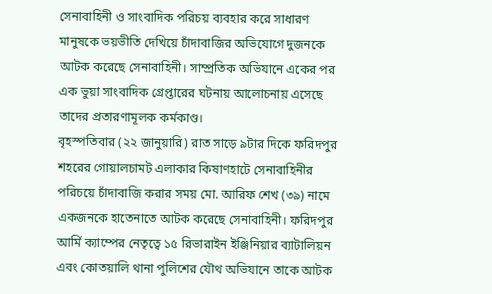সেনাবাহিনী ও সাংবাদিক পরিচয় ব্যবহার করে সাধারণ মানুষকে ভয়ভীতি দেখিয়ে চাঁদাবাজির অভিযোগে দুজনকে আটক করেছে সেনাবাহিনী। সাম্প্রতিক অভিযানে একের পর এক ভুয়া সাংবাদিক গ্রেপ্তারের ঘটনায় আলোচনায় এসেছে তাদের প্রতারণামূলক কর্মকাণ্ড।
বৃহস্পতিবার (২২ জানুয়ারি) রাত সাড়ে ৯টার দিকে ফরিদপুর শহরের গোয়ালচামট এলাকার কিষাণহাটে সেনাবাহিনীর পরিচয়ে চাঁদাবাজি করার সময় মো. আরিফ শেখ (৩৯) নামে একজনকে হাতেনাতে আটক করেছে সেনাবাহিনী। ফরিদপুর আর্মি ক্যাম্পের নেতৃত্বে ১৫ রিভারাইন ইঞ্জিনিয়ার ব্যাটালিয়ন এবং কোতয়ালি থানা পুলিশের যৌথ অভিযানে তাকে আটক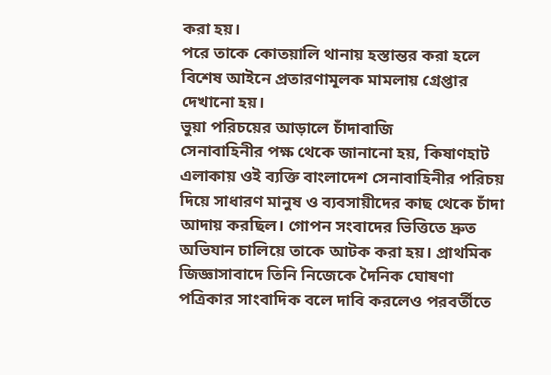করা হয়।
পরে তাকে কোতয়ালি থানায় হস্তান্তর করা হলে বিশেষ আইনে প্রতারণামূলক মামলায় গ্রেপ্তার দেখানো হয়।
ভুয়া পরিচয়ের আড়ালে চাঁদাবাজি
সেনাবাহিনীর পক্ষ থেকে জানানো হয়, কিষাণহাট এলাকায় ওই ব্যক্তি বাংলাদেশ সেনাবাহিনীর পরিচয় দিয়ে সাধারণ মানুষ ও ব্যবসায়ীদের কাছ থেকে চাঁদা আদায় করছিল। গোপন সংবাদের ভিত্তিতে দ্রুত অভিযান চালিয়ে তাকে আটক করা হয়। প্রাথমিক জিজ্ঞাসাবাদে তিনি নিজেকে দৈনিক ঘোষণা পত্রিকার সাংবাদিক বলে দাবি করলেও পরবর্তীতে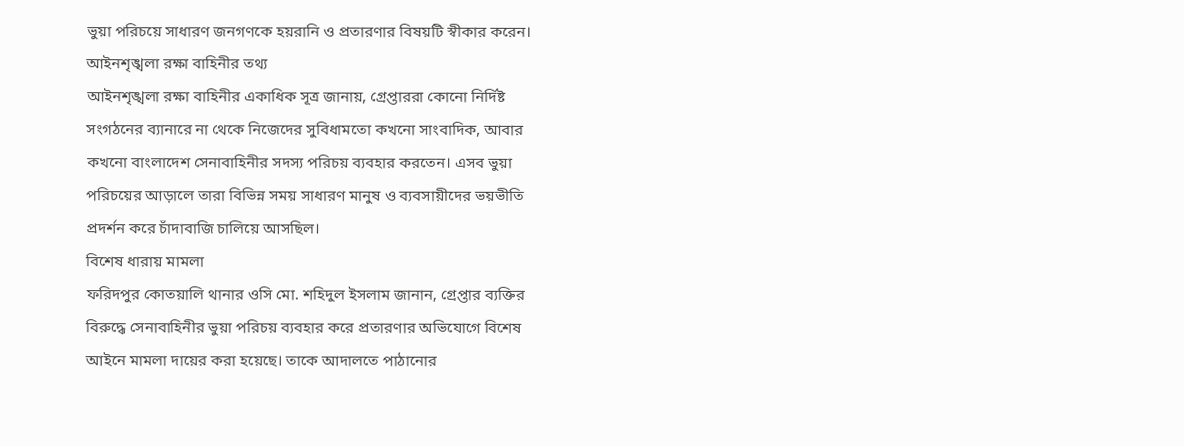ভুয়া পরিচয়ে সাধারণ জনগণকে হয়রানি ও প্রতারণার বিষয়টি স্বীকার করেন।
আইনশৃঙ্খলা রক্ষা বাহিনীর তথ্য
আইনশৃঙ্খলা রক্ষা বাহিনীর একাধিক সূত্র জানায়, গ্রেপ্তাররা কোনো নির্দিষ্ট সংগঠনের ব্যানারে না থেকে নিজেদের সুবিধামতো কখনো সাংবাদিক, আবার কখনো বাংলাদেশ সেনাবাহিনীর সদস্য পরিচয় ব্যবহার করতেন। এসব ভুয়া পরিচয়ের আড়ালে তারা বিভিন্ন সময় সাধারণ মানুষ ও ব্যবসায়ীদের ভয়ভীতি প্রদর্শন করে চাঁদাবাজি চালিয়ে আসছিল।
বিশেষ ধারায় মামলা
ফরিদপুর কোতয়ালি থানার ওসি মো. শহিদুল ইসলাম জানান, গ্রেপ্তার ব্যক্তির বিরুদ্ধে সেনাবাহিনীর ভুয়া পরিচয় ব্যবহার করে প্রতারণার অভিযোগে বিশেষ আইনে মামলা দায়ের করা হয়েছে। তাকে আদালতে পাঠানোর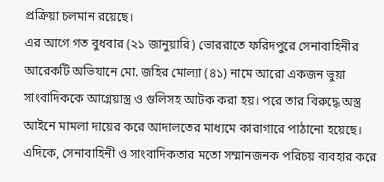প্রক্রিয়া চলমান রয়েছে।
এর আগে গত বুধবার (২১ জানুয়ারি) ভোররাতে ফরিদপুরে সেনাবাহিনীর আরেকটি অভিযানে মো. জহির মোল্যা (৪১) নামে আরো একজন ভুয়া সাংবাদিককে আগ্নেয়াস্ত্র ও গুলিসহ আটক করা হয়। পরে তার বিরুদ্ধে অস্ত্র আইনে মামলা দায়ের করে আদালতের মাধ্যমে কারাগারে পাঠানো হয়েছে।
এদিকে, সেনাবাহিনী ও সাংবাদিকতার মতো সম্মানজনক পরিচয় ব্যবহার করে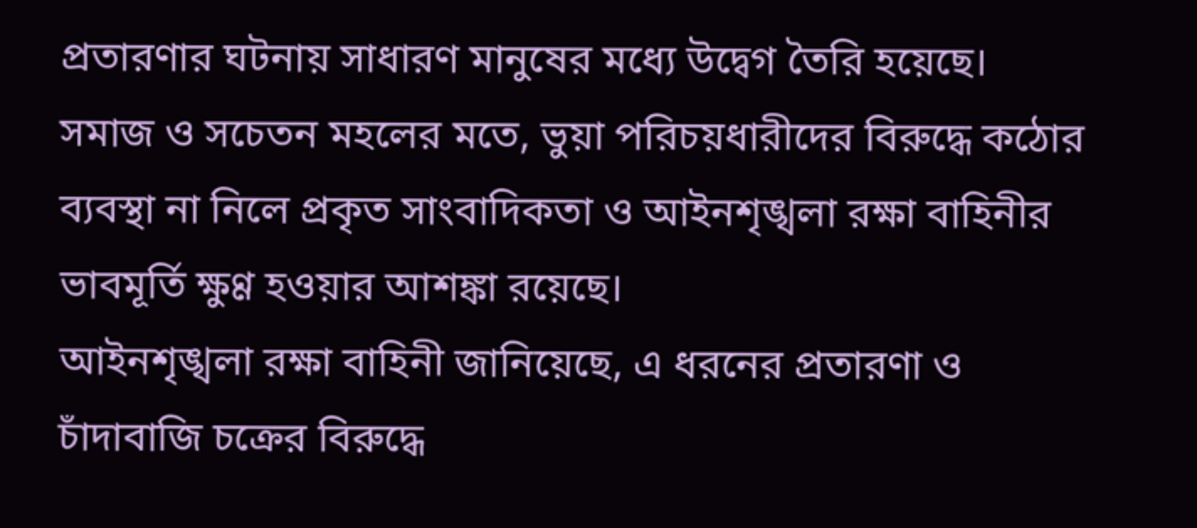প্রতারণার ঘটনায় সাধারণ মানুষের মধ্যে উদ্বেগ তৈরি হয়েছে। সমাজ ও সচেতন মহলের মতে, ভুয়া পরিচয়ধারীদের বিরুদ্ধে কঠোর ব্যবস্থা না নিলে প্রকৃত সাংবাদিকতা ও আইনশৃঙ্খলা রক্ষা বাহিনীর ভাবমূর্তি ক্ষুণ্ণ হওয়ার আশঙ্কা রয়েছে।
আইনশৃঙ্খলা রক্ষা বাহিনী জানিয়েছে, এ ধরনের প্রতারণা ও চাঁদাবাজি চক্রের বিরুদ্ধে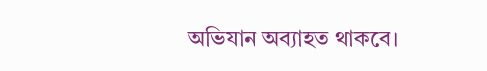অভিযান অব্যাহত থাকবে।